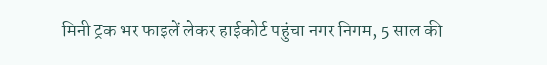मिनी ट्रक भर फाइलें लेकर हाईकोर्ट पहुंचा नगर निगम, 5 साल की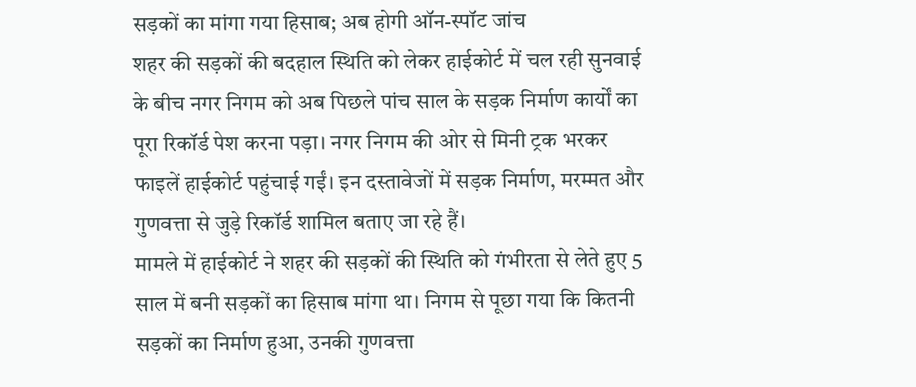सड़कों का मांगा गया हिसाब; अब होगी ऑन-स्पॉट जांच
शहर की सड़कों की बदहाल स्थिति को लेकर हाईकोर्ट में चल रही सुनवाई के बीच नगर निगम को अब पिछले पांच साल के सड़क निर्माण कार्यों का पूरा रिकॉर्ड पेश करना पड़ा। नगर निगम की ओर से मिनी ट्रक भरकर फाइलें हाईकोर्ट पहुंचाई गईं। इन दस्तावेजों में सड़क निर्माण, मरम्मत और गुणवत्ता से जुड़े रिकॉर्ड शामिल बताए जा रहे हैं।
मामले में हाईकोर्ट ने शहर की सड़कों की स्थिति को गंभीरता से लेते हुए 5 साल में बनी सड़कों का हिसाब मांगा था। निगम से पूछा गया कि कितनी सड़कों का निर्माण हुआ, उनकी गुणवत्ता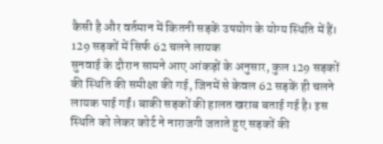कैसी है और वर्तमान में कितनी सड़कें उपयोग के योग्य स्थिति में हैं।
129 सड़कों में सिर्फ 62 चलने लायक
सुनवाई के दौरान सामने आए आंकड़ों के अनुसार, कुल 129 सड़कों की स्थिति की समीक्षा की गई, जिनमें से केवल 62 सड़कें ही चलने लायक पाई गईं। बाकी सड़कों की हालत खराब बताई गई है। इस स्थिति को लेकर कोर्ट ने नाराजगी जताते हुए सड़कों की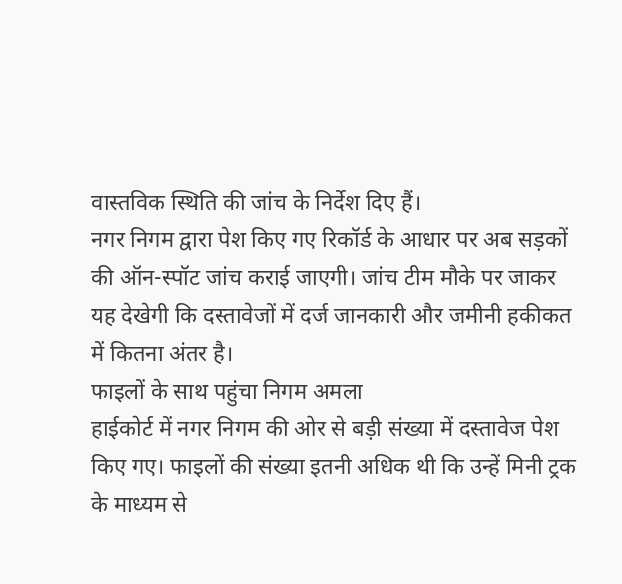वास्तविक स्थिति की जांच के निर्देश दिए हैं।
नगर निगम द्वारा पेश किए गए रिकॉर्ड के आधार पर अब सड़कों की ऑन-स्पॉट जांच कराई जाएगी। जांच टीम मौके पर जाकर यह देखेगी कि दस्तावेजों में दर्ज जानकारी और जमीनी हकीकत में कितना अंतर है।
फाइलों के साथ पहुंचा निगम अमला
हाईकोर्ट में नगर निगम की ओर से बड़ी संख्या में दस्तावेज पेश किए गए। फाइलों की संख्या इतनी अधिक थी कि उन्हें मिनी ट्रक के माध्यम से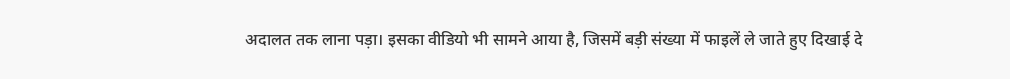अदालत तक लाना पड़ा। इसका वीडियो भी सामने आया है, जिसमें बड़ी संख्या में फाइलें ले जाते हुए दिखाई दे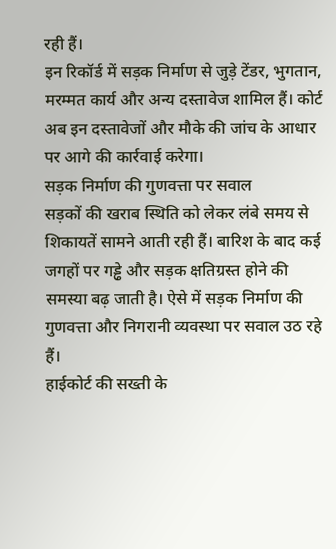रही हैं।
इन रिकॉर्ड में सड़क निर्माण से जुड़े टेंडर, भुगतान, मरम्मत कार्य और अन्य दस्तावेज शामिल हैं। कोर्ट अब इन दस्तावेजों और मौके की जांच के आधार पर आगे की कार्रवाई करेगा।
सड़क निर्माण की गुणवत्ता पर सवाल
सड़कों की खराब स्थिति को लेकर लंबे समय से शिकायतें सामने आती रही हैं। बारिश के बाद कई जगहों पर गड्ढे और सड़क क्षतिग्रस्त होने की समस्या बढ़ जाती है। ऐसे में सड़क निर्माण की गुणवत्ता और निगरानी व्यवस्था पर सवाल उठ रहे हैं।
हाईकोर्ट की सख्ती के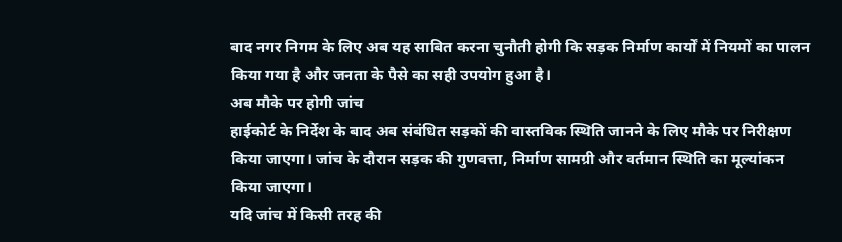बाद नगर निगम के लिए अब यह साबित करना चुनौती होगी कि सड़क निर्माण कार्यों में नियमों का पालन किया गया है और जनता के पैसे का सही उपयोग हुआ है।
अब मौके पर होगी जांच
हाईकोर्ट के निर्देश के बाद अब संबंधित सड़कों की वास्तविक स्थिति जानने के लिए मौके पर निरीक्षण किया जाएगा। जांच के दौरान सड़क की गुणवत्ता, निर्माण सामग्री और वर्तमान स्थिति का मूल्यांकन किया जाएगा।
यदि जांच में किसी तरह की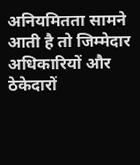अनियमितता सामने आती है तो जिम्मेदार अधिकारियों और ठेकेदारों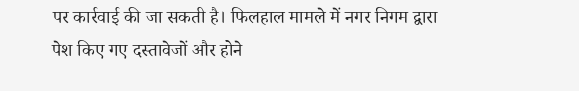पर कार्रवाई की जा सकती है। फिलहाल मामले में नगर निगम द्वारा पेश किए गए दस्तावेजों और होने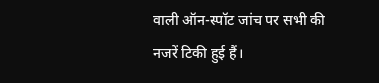वाली ऑन-स्पॉट जांच पर सभी की नजरें टिकी हुई हैं।